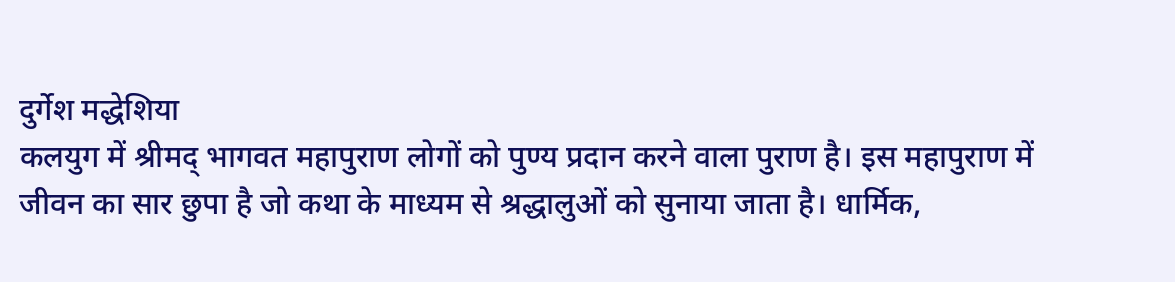दुर्गेश मद्धेशिया
कलयुग में श्रीमद् भागवत महापुराण लोगों को पुण्य प्रदान करने वाला पुराण है। इस महापुराण में जीवन का सार छुपा है जो कथा के माध्यम से श्रद्धालुओं को सुनाया जाता है। धार्मिक,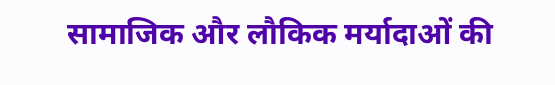सामाजिक और लौकिक मर्यादाओं की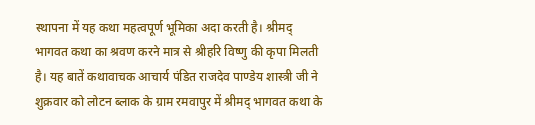स्थापना में यह कथा महत्वपूर्ण भूमिका अदा करती है। श्रीमद् भागवत कथा का श्रवण करने मात्र से श्रीहरि विष्णु की कृपा मिलती है। यह बातें कथावाचक आचार्य पंडित राजदेव पाण्डेय शास्त्री जी ने शुक्रवार को लोटन ब्लाक के ग्राम रमवापुर में श्रीमद् भागवत कथा के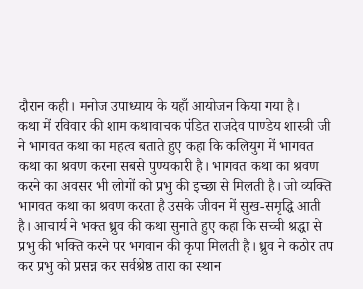दौरान कही। मनोज उपाध्याय के यहाँ आयोजन किया गया है।
कथा में रविवार की शाम कथावाचक पंडित राजदेव पाण्डेय शास्त्री जी ने भागवत कथा का महत्व बताते हुए कहा कि कलियुग में भागवत कथा का श्रवण करना सबसे पुण्यकारी है। भागवत कथा का श्रवण करने का अवसर भी लोगों को प्रभु की इच्छा से मिलती है। जो व्यक्ति भागवत कथा का श्रवण करता है उसके जीवन में सुख-समृद्धि आती है। आचार्य ने भक्त ध्रुव की कथा सुनाते हुए कहा कि सच्ची श्रद्धा से प्रभु की भक्ति करने पर भगवान की कृपा मिलती है। ध्रुव ने कठोर तप कर प्रभु को प्रसन्न कर सर्वश्रेष्ठ तारा का स्थान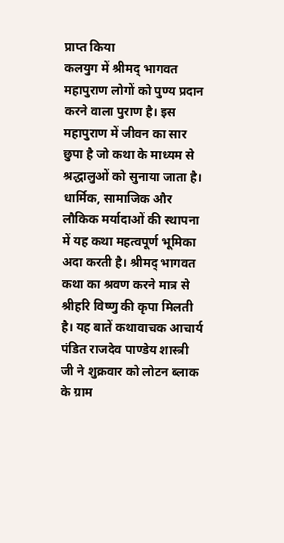प्राप्त किया
कलयुग में श्रीमद् भागवत महापुराण लोगों को पुण्य प्रदान करने वाला पुराण है। इस महापुराण में जीवन का सार छुपा है जो कथा के माध्यम से श्रद्धालुओं को सुनाया जाता है। धार्मिक, सामाजिक और लौकिक मर्यादाओं की स्थापना में यह कथा महत्वपूर्ण भूमिका अदा करती है। श्रीमद् भागवत कथा का श्रवण करने मात्र से श्रीहरि विष्णु की कृपा मिलती है। यह बातें कथावाचक आचार्य पंडित राजदेव पाण्डेय शास्त्री जी ने शुक्रवार को लोटन ब्लाक के ग्राम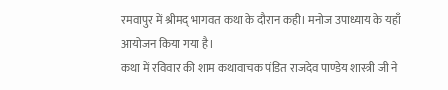रमवापुर में श्रीमद् भागवत कथा के दौरान कही। मनोज उपाध्याय के यहाँ आयोजन किया गया है।
कथा में रविवार की शाम कथावाचक पंडित राजदेव पाण्डेय शास्त्री जी ने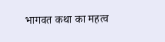भागवत कथा का महत्व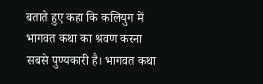बताते हुए कहा कि कलियुग में भागवत कथा का श्रवण करना सबसे पुण्यकारी है। भागवत कथा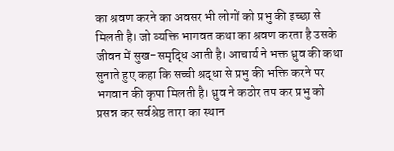का श्रवण करने का अवसर भी लोगों को प्रभु की इच्छा से मिलती है। जो व्यक्ति भागवत कथा का श्रवण करता है उसके जीवन में सुख-समृद्धि आती है। आचार्य ने भक्त ध्रुव की कथा सुनाते हुए कहा कि सच्ची श्रद्धा से प्रभु की भक्ति करने पर भगवान की कृपा मिलती है। ध्रुव ने कठोर तप कर प्रभु को प्रसन्न कर सर्वश्रेष्ठ तारा का स्थान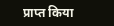प्राप्त किया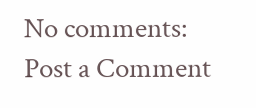No comments:
Post a Comment